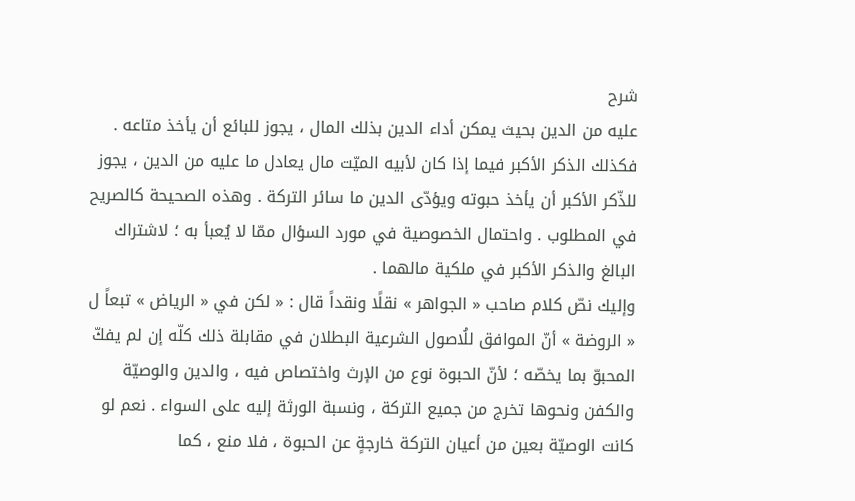شرح
عليه من الدين بحيث يمكن أداء الدين بذلك المال ، يجوز للبائع أن يأخذ متاعه . فكذلك الذكر الأكبر فيما إذا كان لأبيه الميّت مال يعادل ما عليه من الدين ، يجوز للذّكر الأكبر أن يأخذ حبوته ويؤدّى الدين ما سائر التركة . وهذه الصحيحة كالصريح في المطلوب . واحتمال الخصوصية في مورد السؤال ممّا لا يُعبأ به ؛ لاشتراك البالغ والذكر الأكبر في ملكية مالهما .
وإليك نصّ كلام صاحب « الجواهر » نقلًا ونقداً قال : « لكن في « الرياض » تبعاً ل « الروضة » أنّ الموافق للُاصول الشرعية البطلان في مقابلة ذلك كلّه إن لم يفكّ المحبوّ بما يخصّه ؛ لأنّ الحبوة نوع من الإرث واختصاص فيه ، والدين والوصيّة والكفن ونحوها تخرج من جميع التركة ، ونسبة الورثة إليه على السواء . نعم لو كانت الوصيّة بعين من أعيان التركة خارجةٍ عن الحبوة ، فلا منع ، كما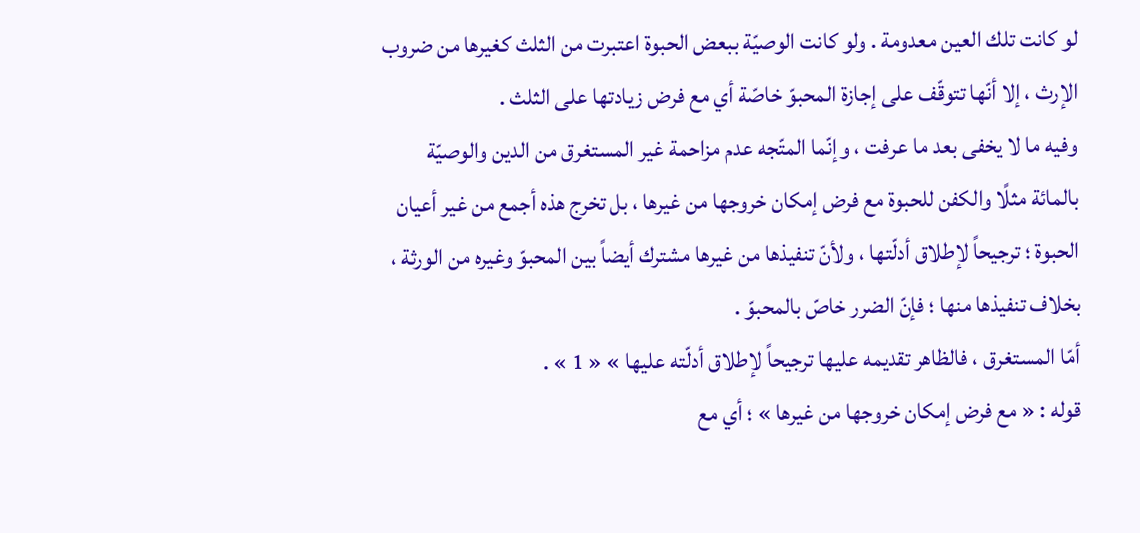لو كانت تلك العين معدومة . ولو كانت الوصيّة ببعض الحبوة اعتبرت من الثلث كغيرها من ضروب الإرث ، إلا أنّها تتوقّف على إجازة المحبوّ خاصّة أي مع فرض زيادتها على الثلث .
وفيه ما لا يخفى بعد ما عرفت ، وإنّما المتّجه عدم مزاحمة غير المستغرق من الدين والوصيّة بالمائة مثلًا والكفن للحبوة مع فرض إمكان خروجها من غيرها ، بل تخرج هذه أجمع من غير أعيان الحبوة ؛ ترجيحاً لإطلاق أدلّتها ، ولأنّ تنفيذها من غيرها مشترك أيضاً بين المحبوّ وغيره من الورثة ، بخلاف تنفيذها منها ؛ فإنّ الضرر خاصّ بالمحبوّ .
أمّا المستغرق ، فالظاهر تقديمه عليها ترجيحاً لإطلاق أدلّته عليها » « 1 » .
قوله : « مع فرض إمكان خروجها من غيرها » ؛ أي مع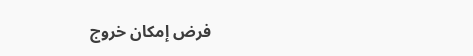فرض إمكان خروج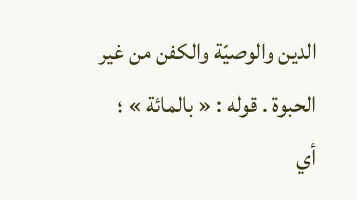الدين والوصيّة والكفن من غير الحبوة . قوله : « بالمائة » ؛ أي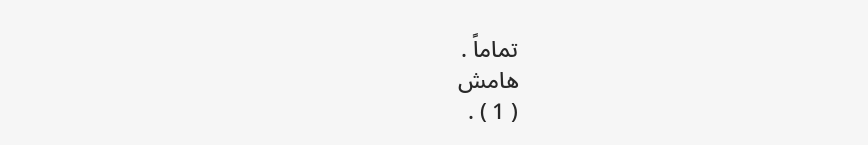تماماً .
هامش
( 1 ) .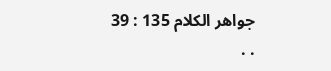جواهر الكلام 135 : 39 . .